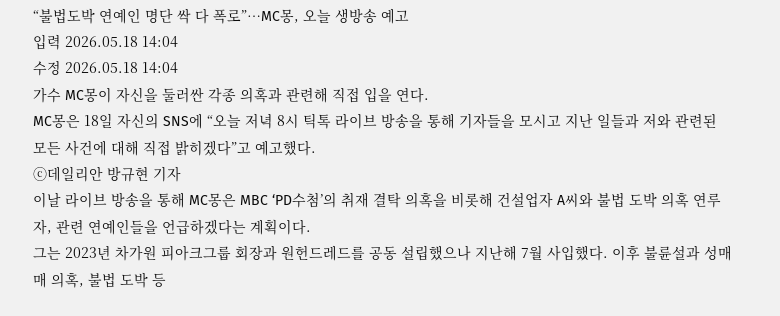“불법도박 연예인 명단 싹 다 폭로”…MC몽, 오늘 생방송 예고
입력 2026.05.18 14:04
수정 2026.05.18 14:04
가수 MC몽이 자신을 둘러싼 각종 의혹과 관련해 직접 입을 연다.
MC몽은 18일 자신의 SNS에 “오늘 저녁 8시 틱톡 라이브 방송을 통해 기자들을 모시고 지난 일들과 저와 관련된 모든 사건에 대해 직접 밝히겠다”고 예고했다.
ⓒ데일리안 방규현 기자
이날 라이브 방송을 통해 MC몽은 MBC ‘PD수첨’의 취재 결탁 의혹을 비롯해 건설업자 A씨와 불법 도박 의혹 연루자, 관련 연예인들을 언급하겠다는 계획이다.
그는 2023년 차가원 피아크그룹 회장과 원헌드레드를 공동 설립했으나 지난해 7월 사입했다. 이후 불륜설과 성매매 의혹, 불법 도박 등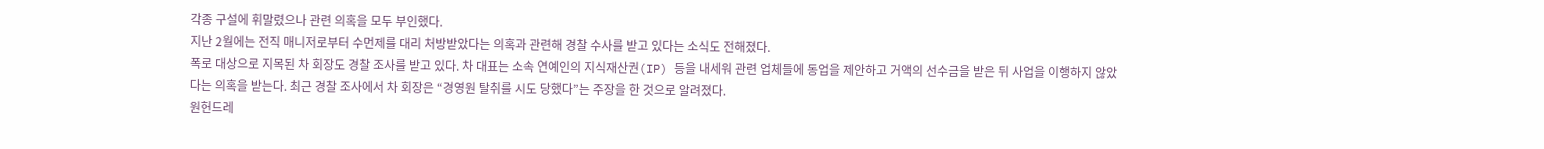각종 구설에 휘말렸으나 관련 의혹을 모두 부인했다.
지난 2월에는 전직 매니저로부터 수먼제를 대리 처방받았다는 의혹과 관련해 경찰 수사를 받고 있다는 소식도 전해졌다.
폭로 대상으로 지목된 차 회장도 경찰 조사를 받고 있다. 차 대표는 소속 연예인의 지식재산권(IP) 등을 내세워 관련 업체들에 동업을 제안하고 거액의 선수금을 받은 뒤 사업을 이행하지 않았다는 의혹을 받는다. 최근 경찰 조사에서 차 회장은 “경영원 탈취를 시도 당했다”는 주장을 한 것으로 알려졌다.
원헌드레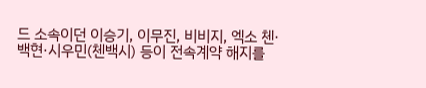드 소속이던 이승기, 이무진, 비비지, 엑소 첸·백현·시우민(첸백시) 등이 전속계약 해지를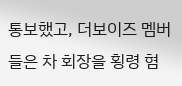통보했고, 더보이즈 멤버들은 차 회장을 횡령 혐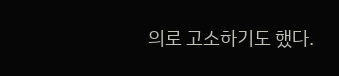의로 고소하기도 했다.